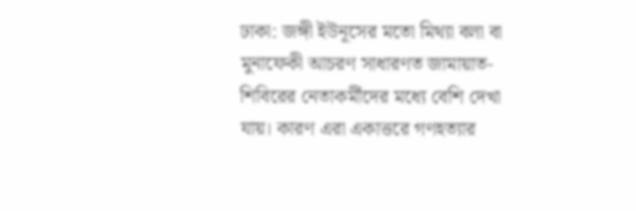ঢাকা: জঙ্গী ইউনূসের মতো মিথ্যা বলা বা মুনাফেকী আচরণ সাধারণত জামায়াত-শিবিরের নেতাকর্মীদের মধ্যে বেশি দেখা যায়। কারণ এরা একাত্তরে গণহত্যার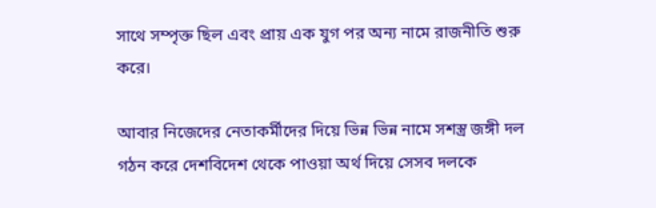সাথে সম্পৃক্ত ছিল এবং প্রায় এক যুগ পর অন্য নামে রাজনীতি শুরু করে।

আবার নিজেদের নেতাকর্মীদের দিয়ে ভিন্ন ভিন্ন নামে সশস্ত্র জঙ্গী দল গঠন করে দেশবিদেশ থেকে পাওয়া অর্থ দিয়ে সেসব দলকে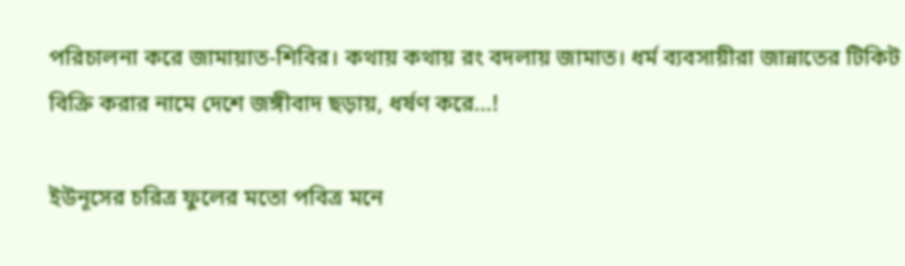পরিচালনা করে জামায়াত-শিবির। কথায় কথায় রং বদলায় জামাত। ধর্ম ব্যবসায়ীরা জান্নাতের টিকিট বিক্রি করার নামে দেশে জঙ্গীবাদ ছড়ায়, ধর্ষণ করে…!

ইউনূসের চরিত্র ফুলের মতো পবিত্র মনে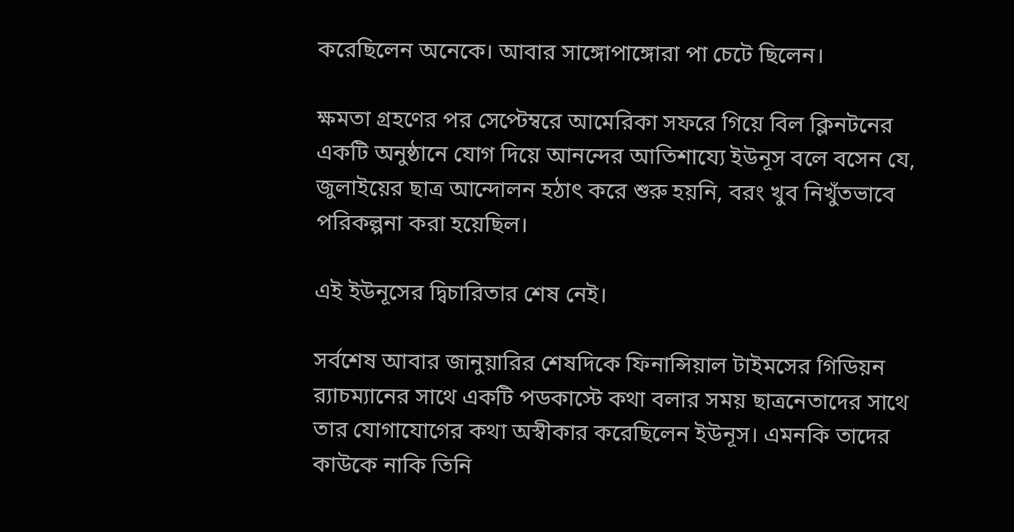করেছিলেন অনেকে। আবার সাঙ্গোপাঙ্গোরা পা চেটে ছিলেন।

ক্ষমতা গ্রহণের পর সেপ্টেম্বরে আমেরিকা সফরে গিয়ে বিল ক্লিনটনের একটি অনুষ্ঠানে যোগ দিয়ে আনন্দের আতিশায্যে ইউনূস বলে বসেন যে, জুলাইয়ের ছাত্র আন্দোলন হঠাৎ করে শুরু হয়নি, বরং খুব নিখুঁতভাবে পরিকল্পনা করা হয়েছিল।

এই ইউনূসের দ্বিচারিতার শেষ নেই।

সর্বশেষ আবার জানুয়ারির শেষদিকে ফিনান্সিয়াল টাইমসের গিডিয়ন র‍্যাচম্যানের সাথে একটি পডকাস্টে কথা বলার সময় ছাত্রনেতাদের সাথে তার যোগাযোগের কথা অস্বীকার করেছিলেন ইউনূস। এমনকি তাদের কাউকে নাকি তিনি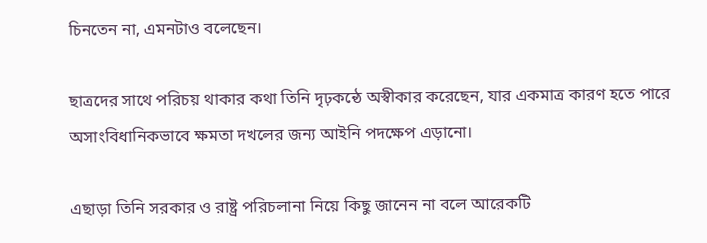চিনতেন না, এমনটাও বলেছেন।

ছাত্রদের সাথে পরিচয় থাকার কথা তিনি দৃঢ়কন্ঠে অস্বীকার করেছেন, যার একমাত্র কারণ হতে পারে অসাংবিধানিকভাবে ক্ষমতা দখলের জন্য আইনি পদক্ষেপ এড়ানো।

এছাড়া তিনি সরকার ও রাষ্ট্র পরিচলানা নিয়ে কিছু জানেন না বলে আরেকটি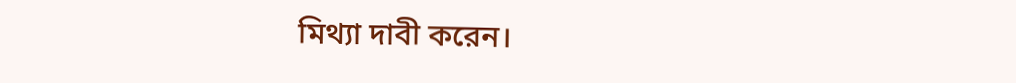মিথ্যা দাবী করেন।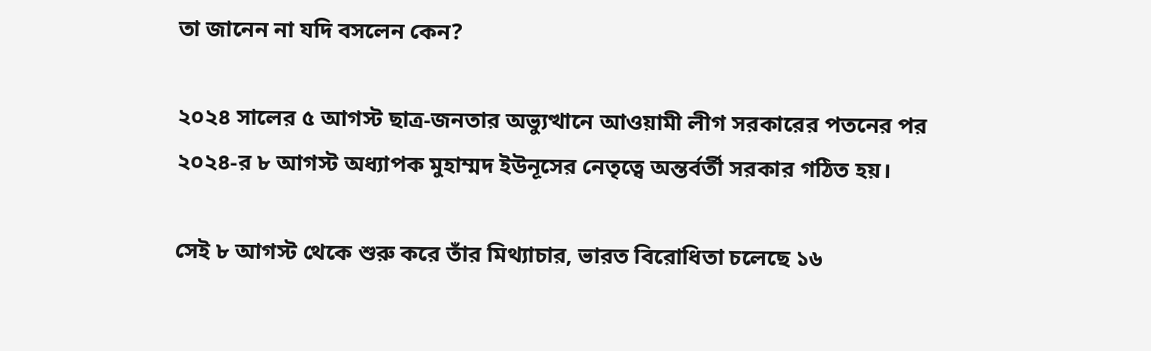তা জানেন না যদি বসলেন কেন?

২০২৪ সালের ৫ আগস্ট ছাত্র-জনতার অভ্যুত্থানে আওয়ামী লীগ সরকারের পতনের পর ২০২৪-র ৮ আগস্ট অধ্যাপক মুহাম্মদ ইউনূসের নেতৃত্বে অন্তর্বর্তী সরকার গঠিত হয়।

সেই ৮ আগস্ট থেকে শুরু করে তাঁর মিথ্যাচার, ভারত বিরোধিতা চলেছে ১৬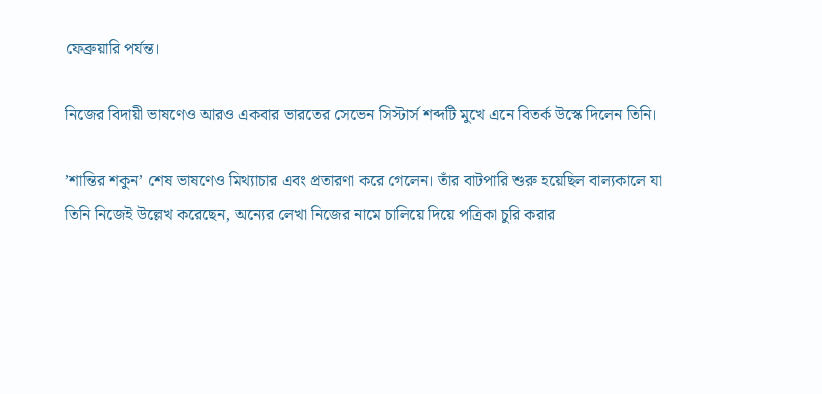ফেব্রুয়ারি পর্যন্ত।

নিজের বিদায়ী ভাষণেও আরও একবার ভারতের সেভেন সিস্টার্স শব্দটি মুখে এনে বিতর্ক উস্কে দিলেন তিনি।

’শান্তির শকুন’ শেষ ভাষণেও মিথ্যাচার এবং প্রতারণা করে গেলেন। তাঁর বাটপারি শুরু হয়েছিল বাল্যকালে যা তিনি নিজেই উল্লেখ করেছেন, অন্যের লেখা নিজের নামে চালিয়ে দিয়ে পত্রিকা চুরি করার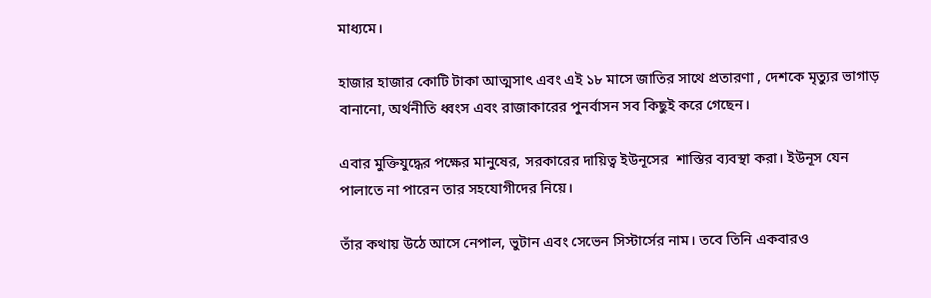মাধ্যমে।

হাজার হাজার কোটি টাকা আত্মসাৎ এবং এই ১৮ মাসে জাতির সাথে প্রতারণা , দেশকে মৃত্যুর ভাগাড় বানানো, অর্থনীতি ধ্বংস এবং রাজাকারের পুনর্বাসন সব কিছুই করে গেছেন।

এবার মুক্তিযুদ্ধের পক্ষের মানুষের, সরকারের দায়িত্ব ইউনূসের  শাস্তির ব্যবস্থা করা। ইউনূস যেন পালাতে না পারেন তার সহযোগীদের নিয়ে।

তাঁর কথায় উঠে আসে নেপাল, ভুটান এবং সেভেন সিস্টার্সের নাম। তবে তিনি একবারও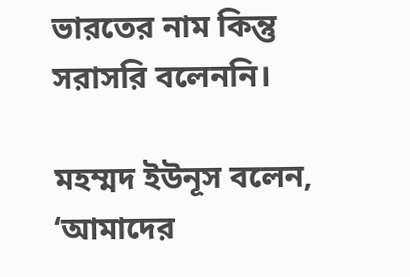ভারতের নাম কিন্তু সরাসরি বলেননি।

মহম্মদ ইউনূস বলেন, ‘আমাদের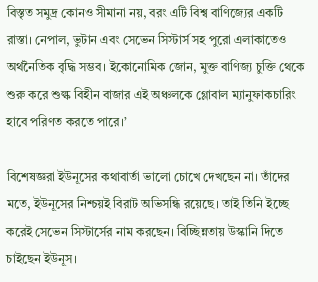বিস্তৃত সমুদ্র কোনও সীমানা নয়, বরং এটি বিশ্ব বাণিজ্যের একটি রাস্তা। নেপাল, ভুটান এবং সেভেন সিস্টার্স সহ পুরো এলাকাতেও অর্থনৈতিক বৃদ্ধি সম্ভব। ইকোনোমিক জোন, মুক্ত বাণিজ্য চুক্তি থেকে শুরু করে শুল্ক বিহীন বাজার এই অঞ্চলকে গ্লোবাল ম্যানুফাকচারিং হাবে পরিণত করতে পারে।’

বিশেষজ্ঞরা ইউনূসের কথাবার্তা ভালো চোখে দেখছেন না। তাঁদের মতে, ইউনূসের নিশ্চয়ই বিরাট অভিসন্ধি রয়েছে। তাই তিনি ইচ্ছে করেই সেভেন সিস্টার্সের নাম করছেন। বিচ্ছিন্নতায় উস্কানি দিতে চাইছেন ইউনূস।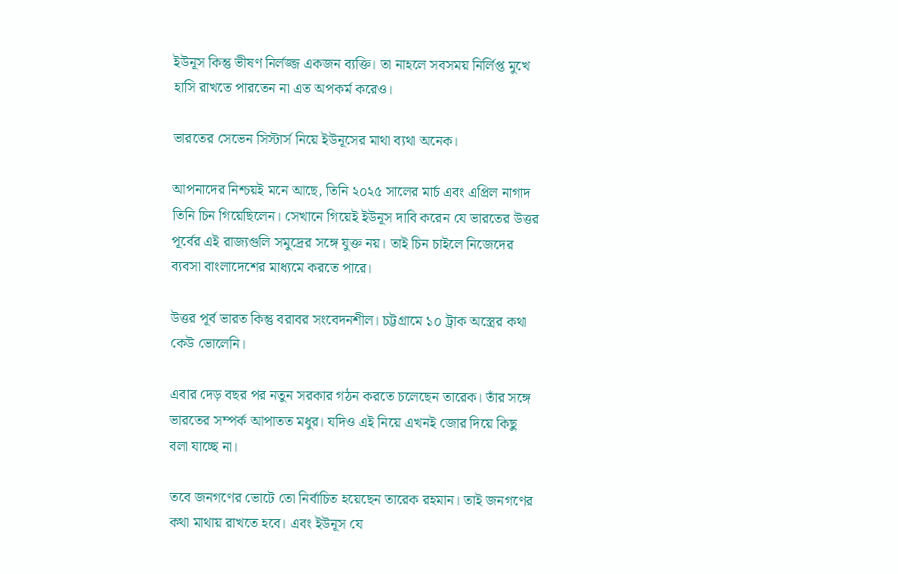ইউনূস কিন্তু ভীষণ নির্লজ্জ একজন ব্যক্তি। তা নাহলে সবসময় নির্লিপ্ত মুখে হাসি রাখতে পারতেন না এত অপকর্ম করেও।

ভারতের সেভেন সিস্টার্স নিয়ে ইউনূসের মাথা ব্যথা অনেক।

আপনাদের নিশ্চয়ই মনে আছে, তিনি ২০২৫ সালের মার্চ এবং এপ্রিল নাগাদ তিনি চিন গিয়েছিলেন। সেখানে গিয়েই ইউনূস দাবি করেন যে ভারতের উত্তর পূর্বের এই রাজ্যগুলি সমুদ্রের সঙ্গে যুক্ত নয়। তাই চিন চাইলে নিজেদের ব্যবসা বাংলাদেশের মাধ্যমে করতে পারে।

উত্তর পূর্ব ভারত কিন্তু বরাবর সংবেদনশীল। চট্টগ্রামে ১০ ট্রাক অস্ত্রের কথা কেউ ভোলেনি।

এবার দেড় বছর পর নতুন সরকার গঠন করতে চলেছেন তারেক। তাঁর সঙ্গে ভারতের সম্পর্ক আপাতত মধুর। যদিও এই নিয়ে এখনই জোর দিয়ে কিছু বলা যাচ্ছে না।

তবে জনগণের ভোটে তো নির্বাচিত হয়েছেন তারেক রহমান। তাই জনগণের কথা মাথায় রাখতে হবে। এবং ইউনূস যে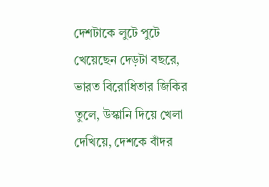দেশটাকে লুটে পুটে খেয়েছেন দেড়টা বছরে, ভারত বিরোধিতার জিকির তুলে, উস্কানি দিয়ে খেলা দেখিয়ে, দেশকে বাঁদর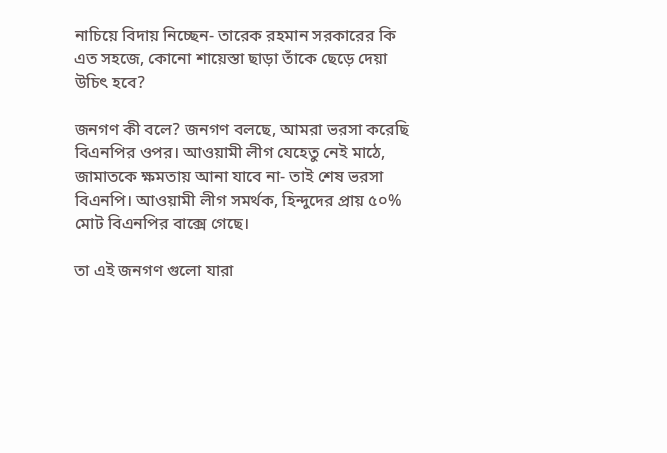নাচিয়ে বিদায় নিচ্ছেন- তারেক রহমান সরকারের কি এত সহজে, কোনো শায়েস্তা ছাড়া তাঁকে ছেড়ে দেয়া উচিৎ হবে?

জনগণ কী বলে? জনগণ বলছে, আমরা ভরসা করেছি বিএনপির ওপর। আওয়ামী লীগ যেহেতু নেই মাঠে, জামাতকে ক্ষমতায় আনা যাবে না- তাই শেষ ভরসা বিএনপি। আওয়ামী লীগ সমর্থক, হিন্দুদের প্রায় ৫০% মোট বিএনপির বাক্সে গেছে।

তা এই জনগণ গুলো যারা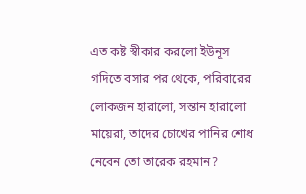এত কষ্ট স্বীকার করলো ইউনূস গদিতে বসার পর থেকে, পরিবারের লোকজন হারালো, সন্তান হারালো মায়েরা, তাদের চোখের পানির শোধ নেবেন তো তারেক রহমান?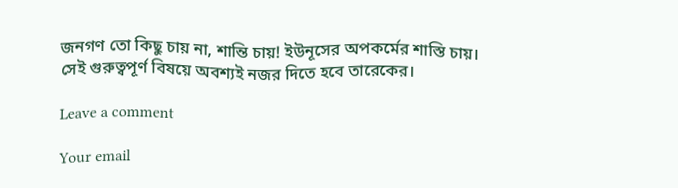জনগণ তো কিছু চায় না, শান্তি চায়! ইউনূসের অপকর্মের শাস্তি চায়। সেই গুরুত্বপূর্ণ বিষয়ে অবশ্যই নজর দিতে হবে তারেকের।

Leave a comment

Your email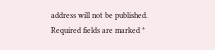address will not be published. Required fields are marked *